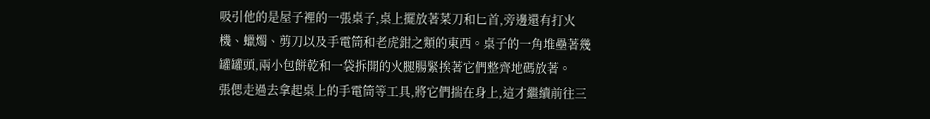吸引他的是屋子裡的一張桌子,桌上擺放著菜刀和匕首,旁邊還有打火機、蠟燭、剪刀以及手電筒和老虎鉗之類的東西。桌子的一角堆壘著幾罐罐頭,兩小包餅乾和一袋拆開的火腿腸緊挨著它們整齊地碼放著。
張偲走過去拿起桌上的手電筒等工具,將它們揣在身上,這才繼續前往三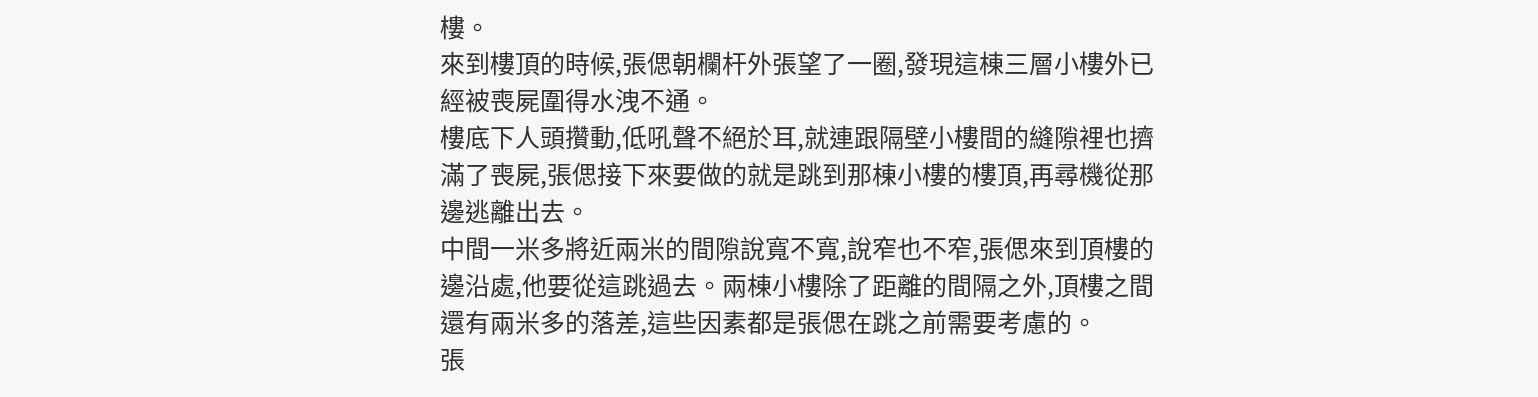樓。
來到樓頂的時候,張偲朝欄杆外張望了一圈,發現這棟三層小樓外已經被喪屍圍得水洩不通。
樓底下人頭攢動,低吼聲不絕於耳,就連跟隔壁小樓間的縫隙裡也擠滿了喪屍,張偲接下來要做的就是跳到那棟小樓的樓頂,再尋機從那邊逃離出去。
中間一米多將近兩米的間隙說寬不寬,說窄也不窄,張偲來到頂樓的邊沿處,他要從這跳過去。兩棟小樓除了距離的間隔之外,頂樓之間還有兩米多的落差,這些因素都是張偲在跳之前需要考慮的。
張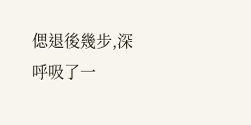偲退後幾步,深呼吸了一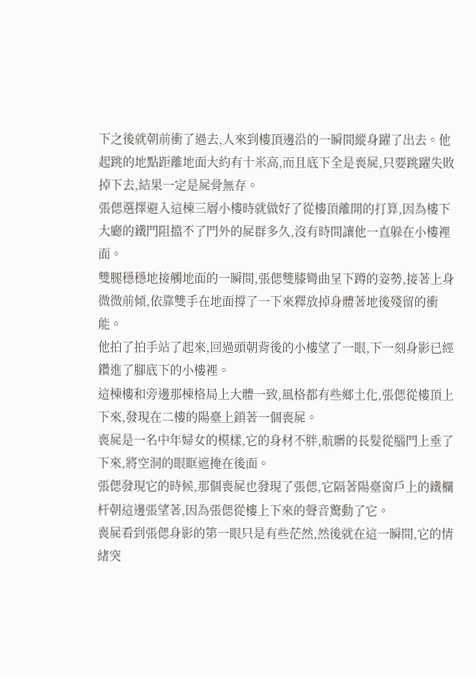下之後就朝前衝了過去,人來到樓頂邊沿的一瞬間縱身躍了出去。他起跳的地點距離地面大約有十米高,而且底下全是喪屍,只要跳躍失敗掉下去,結果一定是屍骨無存。
張偲選擇避入這棟三層小樓時就做好了從樓頂離開的打算,因為樓下大廳的鐵門阻擋不了門外的屍群多久,沒有時間讓他一直躲在小樓裡面。
雙腿穩穩地接觸地面的一瞬間,張偲雙膝彎曲呈下蹲的姿勢,接著上身微微前傾,依靠雙手在地面撐了一下來釋放掉身體著地後殘留的衝能。
他拍了拍手站了起來,回過頭朝背後的小樓望了一眼,下一刻身影已經鑽進了腳底下的小樓裡。
這棟樓和旁邊那棟格局上大體一致,風格都有些鄉土化,張偲從樓頂上下來,發現在二樓的陽臺上鎖著一個喪屍。
喪屍是一名中年婦女的模樣,它的身材不胖,骯髒的長髮從腦門上垂了下來,將空洞的眼眶遮掩在後面。
張偲發現它的時候,那個喪屍也發現了張偲,它隔著陽臺窗戶上的鐵欄杆朝這邊張望著,因為張偲從樓上下來的聲音驚動了它。
喪屍看到張偲身影的第一眼只是有些茫然,然後就在這一瞬間,它的情緒突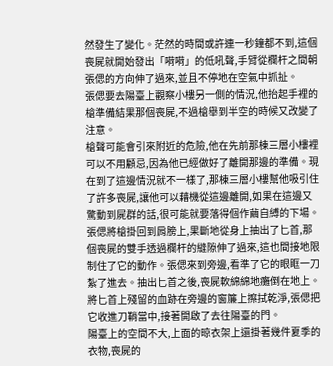然發生了變化。茫然的時間或許連一秒鐘都不到,這個喪屍就開始發出「嗬嗬」的低吼聲,手臂從欄杆之間朝張偲的方向伸了過來,並且不停地在空氣中抓扯。
張偲要去陽臺上觀察小樓另一側的情況,他抬起手裡的槍準備結果那個喪屍,不過槍舉到半空的時候又改變了注意。
槍聲可能會引來附近的危險,他在先前那棟三層小樓裡可以不用顧忌,因為他已經做好了離開那邊的準備。現在到了這邊情況就不一樣了,那棟三層小樓幫他吸引住了許多喪屍,讓他可以藉機從這邊離開,如果在這邊又驚動到屍群的話,很可能就要落得個作繭自縛的下場。
張偲將槍掛回到肩膀上,果斷地從身上抽出了匕首,那個喪屍的雙手透過欄杆的縫隙伸了過來,這也間接地限制住了它的動作。張偲來到旁邊,看準了它的眼眶一刀紮了進去。抽出匕首之後,喪屍軟綿綿地癱倒在地上。
將匕首上殘留的血跡在旁邊的窗簾上擦拭乾淨,張偲把它收進刀鞘當中,接著開啟了去往陽臺的門。
陽臺上的空間不大,上面的晾衣架上還掛著幾件夏季的衣物,喪屍的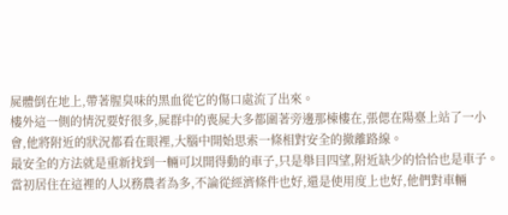屍體倒在地上,帶著腥臭味的黑血從它的傷口處流了出來。
樓外這一側的情況要好很多,屍群中的喪屍大多都圍著旁邊那棟樓在,張偲在陽臺上站了一小會,他將附近的狀況都看在眼裡,大腦中開始思索一條相對安全的撤離路線。
最安全的方法就是重新找到一輛可以開得動的車子,只是舉目四望,附近缺少的恰恰也是車子。
當初居住在這裡的人以務農者為多,不論從經濟條件也好,還是使用度上也好,他們對車輛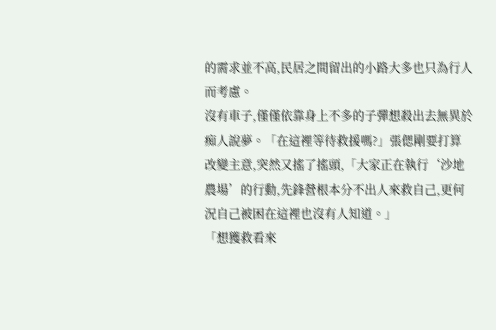的需求並不高,民居之間留出的小路大多也只為行人而考慮。
沒有車子,僅僅依靠身上不多的子彈想殺出去無異於痴人說夢。「在這裡等待救援嗎?」張偲剛要打算改變主意,突然又搖了搖頭,「大家正在執行‘沙地農場’的行動,先鋒營根本分不出人來救自己,更何況自己被困在這裡也沒有人知道。」
「想獲救看來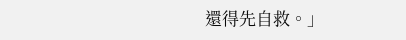還得先自救。」